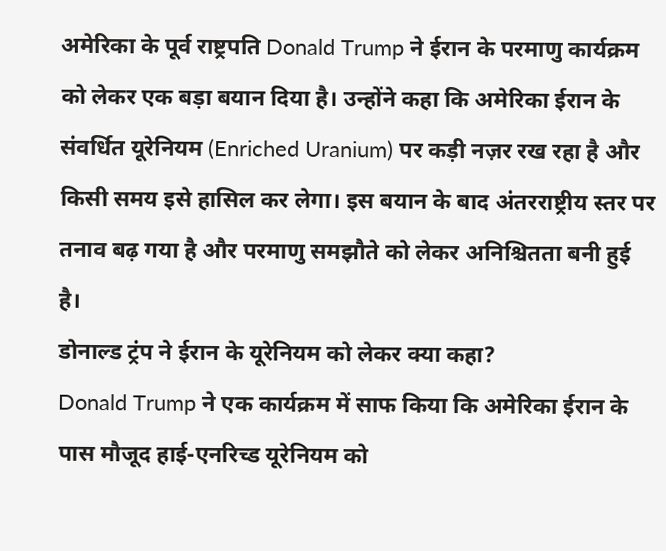अमेरिका के पूर्व राष्ट्रपति Donald Trump ने ईरान के परमाणु कार्यक्रम को लेकर एक बड़ा बयान दिया है। उन्होंने कहा कि अमेरिका ईरान के संवर्धित यूरेनियम (Enriched Uranium) पर कड़ी नज़र रख रहा है और किसी समय इसे हासिल कर लेगा। इस बयान के बाद अंतरराष्ट्रीय स्तर पर तनाव बढ़ गया है और परमाणु समझौते को लेकर अनिश्चितता बनी हुई है।
डोनाल्ड ट्रंप ने ईरान के यूरेनियम को लेकर क्या कहा?
Donald Trump ने एक कार्यक्रम में साफ किया कि अमेरिका ईरान के पास मौजूद हाई-एनरिच्ड यूरेनियम को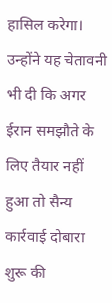हासिल करेगा। उन्होंने यह चेतावनी भी दी कि अगर ईरान समझौते के लिए तैयार नहीं हुआ तो सैन्य कार्रवाई दोबारा शुरू की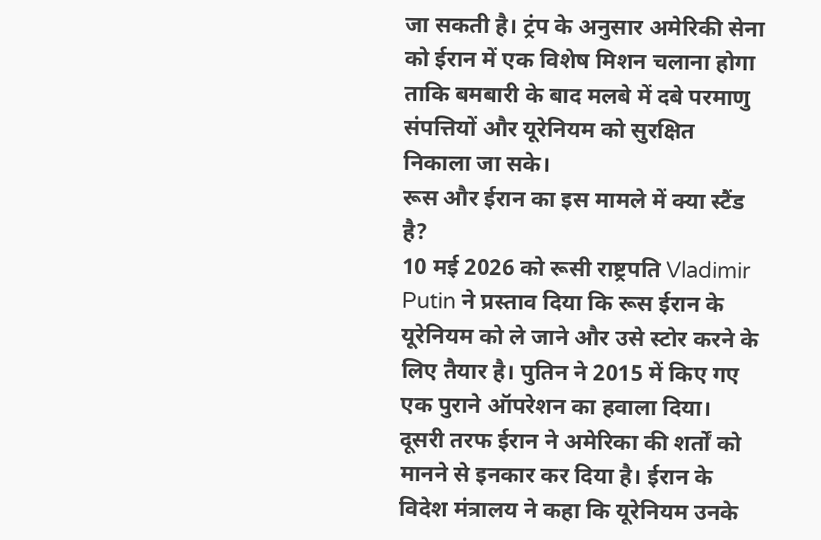जा सकती है। ट्रंप के अनुसार अमेरिकी सेना को ईरान में एक विशेष मिशन चलाना होगा ताकि बमबारी के बाद मलबे में दबे परमाणु संपत्तियों और यूरेनियम को सुरक्षित निकाला जा सके।
रूस और ईरान का इस मामले में क्या स्टैंड है?
10 मई 2026 को रूसी राष्ट्रपति Vladimir Putin ने प्रस्ताव दिया कि रूस ईरान के यूरेनियम को ले जाने और उसे स्टोर करने के लिए तैयार है। पुतिन ने 2015 में किए गए एक पुराने ऑपरेशन का हवाला दिया। दूसरी तरफ ईरान ने अमेरिका की शर्तों को मानने से इनकार कर दिया है। ईरान के विदेश मंत्रालय ने कहा कि यूरेनियम उनके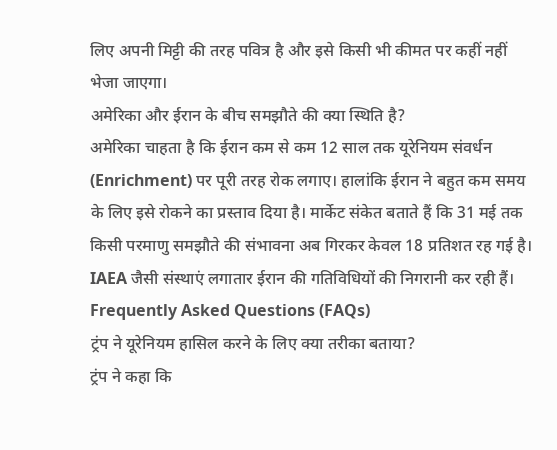लिए अपनी मिट्टी की तरह पवित्र है और इसे किसी भी कीमत पर कहीं नहीं भेजा जाएगा।
अमेरिका और ईरान के बीच समझौते की क्या स्थिति है?
अमेरिका चाहता है कि ईरान कम से कम 12 साल तक यूरेनियम संवर्धन (Enrichment) पर पूरी तरह रोक लगाए। हालांकि ईरान ने बहुत कम समय के लिए इसे रोकने का प्रस्ताव दिया है। मार्केट संकेत बताते हैं कि 31 मई तक किसी परमाणु समझौते की संभावना अब गिरकर केवल 18 प्रतिशत रह गई है। IAEA जैसी संस्थाएं लगातार ईरान की गतिविधियों की निगरानी कर रही हैं।
Frequently Asked Questions (FAQs)
ट्रंप ने यूरेनियम हासिल करने के लिए क्या तरीका बताया?
ट्रंप ने कहा कि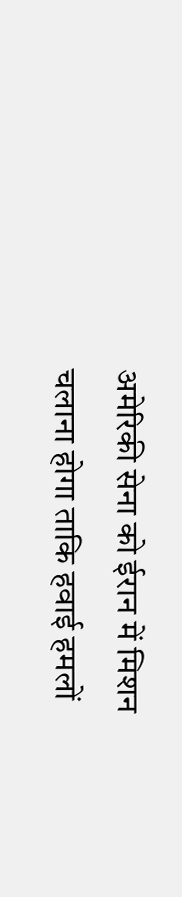अमेरिकी सेना को ईरान में मिशन चलाना होगा ताकि हवाई हमलों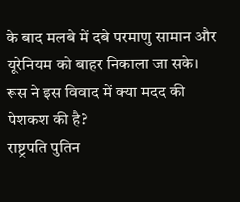के बाद मलबे में दबे परमाणु सामान और यूरेनियम को बाहर निकाला जा सके।
रूस ने इस विवाद में क्या मदद की पेशकश की है?
राष्ट्रपति पुतिन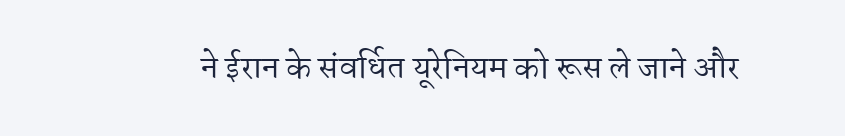ने ईरान के संवर्धित यूरेनियम को रूस ले जाने और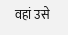वहां उसे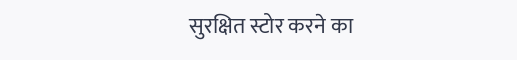सुरक्षित स्टोर करने का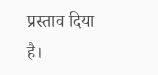प्रस्ताव दिया है।